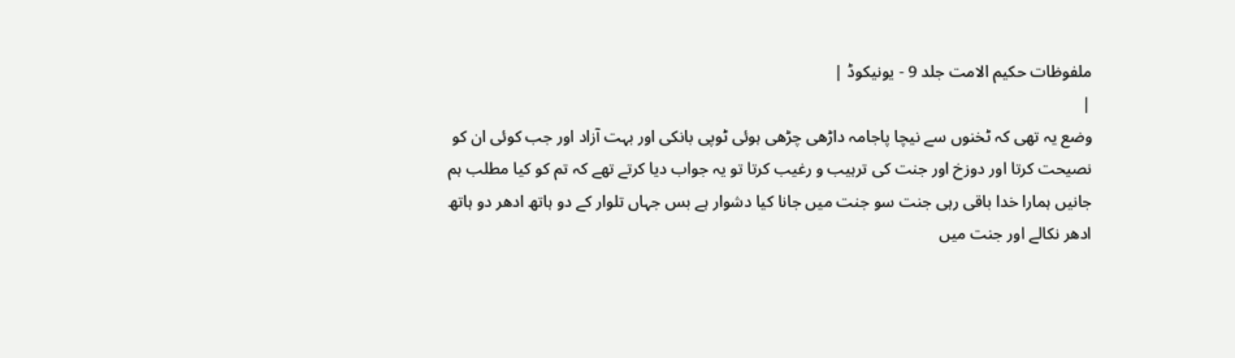ملفوظات حکیم الامت جلد 9 - یونیکوڈ |
|
وضع یہ تھی کہ ٹخنوں سے نیچا پاجامہ داڑھی چڑھی ہوئی ٹوپی بانکی اور بہت آزاد اور جب کوئی ان کو نصیحت کرتا اور دوزخ اور جنت کی ترہیب و رغیب کرتا تو یہ جواب دیا کرتے تھے کہ تم کو کیا مطلب ہم جانیں ہمارا خدا باقی رہی جنت سو جنت میں جانا کیا دشوار ہے بس جہاں تلوار کے دو ہاتھ ادھر دو ہاتھ ادھر نکالے اور جنت میں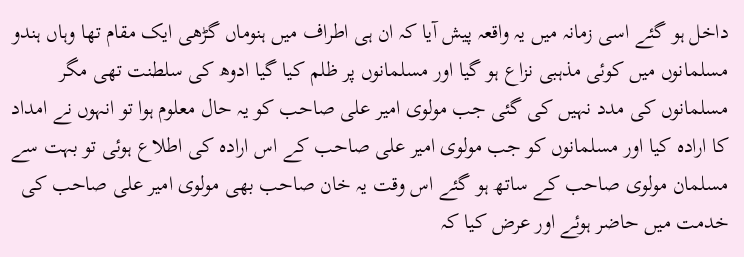داخل ہو گئے اسی زمانہ میں یہ واقعہ پیش آیا کہ ان ہی اطراف میں ہنوماں گڑھی ایک مقام تھا وہاں ہندو مسلمانوں میں کوئی مذہبی نزاع ہو گیا اور مسلمانوں پر ظلم کیا گیا ادوھ کی سلطنت تھی مگر مسلمانوں کی مدد نہیں کی گئی جب مولوی امیر علی صاحب کو یہ حال معلوم ہوا تو انہوں نے امداد کا ارادہ کیا اور مسلمانوں کو جب مولوی امیر علی صاحب کے اس ارادہ کی اطلاع ہوئی تو بہت سے مسلمان مولوی صاحب کے ساتھ ہو گئے اس وقت یہ خان صاحب بھی مولوی امیر علی صاحب کی خدمت میں حاضر ہوئے اور عرض کیا کہ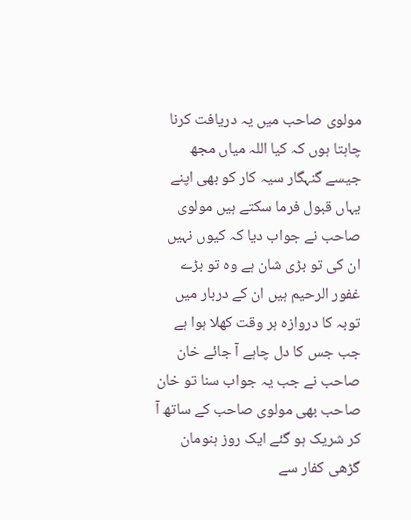مولوی صاحب میں یہ دریافت کرنا چاہتا ہوں کہ کیا اللہ میاں مجھ جیسے گنہگار سیہ کار کو بھی اپنے یہاں قبول فرما سکتے ہیں مولوی صاحب نے جواب دیا کہ کیوں نہیں ان کی تو بڑی شان ہے وہ تو بڑے غفور الرحیم ہیں ان کے دربار میں توبہ کا دروازہ ہر وقت کھلا ہوا ہے جب جس کا دل چاہے آ جائے خان صاحب نے جب یہ جواب سنا تو خان صاحب بھی مولوی صاحب کے ساتھ آ کر شریک ہو گئے ایک روز ہنومان گڑھی کفار سے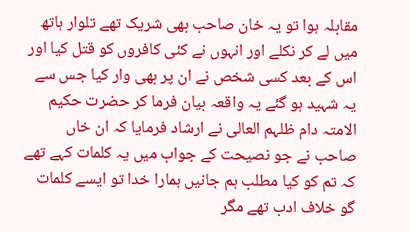مقابلہ ہوا تو یہ خان صاحب بھی شریک تھے تلوار ہاتھ میں لے کر نکلے اور انہوں نے کئی کافروں کو قتل کیا اور اس کے بعد کسی شخص نے ان پر بھی وار کیا جس سے یہ شہید ہو گئے یہ واقعہ بیان فرما کر حضرت حکیم الامتہ دام ظلہم العالی نے ارشاد فرمایا کہ ان خاں صاحب نے جو نصیحت کے جواب میں یہ کلمات کہے تھے کہ تم کو کیا مطلب ہم جانیں ہمارا خدا تو ایسے کلمات گو خلاف ادب تھے مگر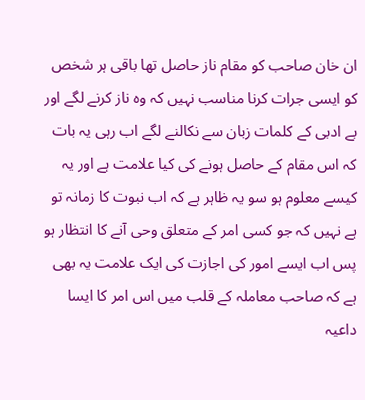ان خان صاحب کو مقام ناز حاصل تھا باقی ہر شخص کو ایسی جرات کرنا مناسب نہیں کہ وہ ناز کرنے لگے اور بے ادبی کے کلمات زبان سے نکالنے لگے اب رہی یہ بات کہ اس مقام کے حاصل ہونے کی کیا علامت ہے اور یہ کیسے معلوم ہو سو یہ ظاہر ہے کہ اب نبوت کا زمانہ تو ہے نہیں کہ جو کسی امر کے متعلق وحی آنے کا انتظار ہو پس اب ایسے امور کی اجازت کی ایک علامت یہ بھی ہے کہ صاحب معاملہ کے قلب میں اس امر کا ایسا داعیہ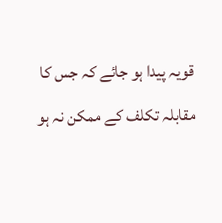قویہ پیدا ہو جائے کہ جس کا مقابلہ تکلف کے ممکن نہ ہو